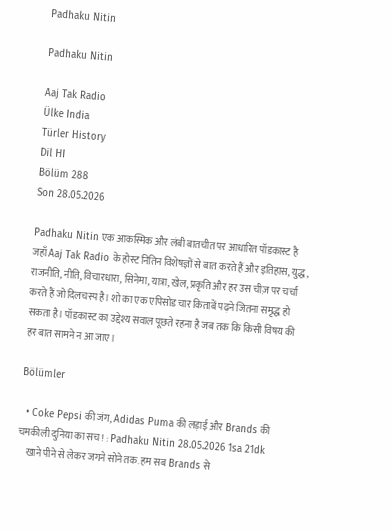Padhaku Nitin

Padhaku Nitin

Aaj Tak Radio
Ülke India
Türler History
Dil HI
Bölüm 288
Son 28.05.2026

Padhaku Nitin एक आकस्मिक और लंबी बातचीत पर आधारित पॉडकास्ट है जहाँ Aaj Tak Radio के होस्ट नितिन विशेषज्ञों से बात करते हैं और इतिहास, युद्ध, राजनीति, नीति, विचारधारा, सिनेमा, यात्रा, खेल, प्रकृति और हर उस चीज़ पर चर्चा करते हैं जो दिलचस्प है। शो का एक एपिसोड चार किताबें पढ़ने जितना समृद्ध हो सकता है। पॉडकास्ट का उद्देश्य सवाल पूछते रहना है जब तक कि किसी विषय की हर बात सामने न आ जाए।

Bölümler

  • Coke Pepsi की जंग, Adidas Puma की लड़ाई और Brands की चमकीली दुनिया का सच! : Padhaku Nitin 28.05.2026 1sa 21dk
    खाने पीने से लेकर जगने सोने तक. हम सब Brands से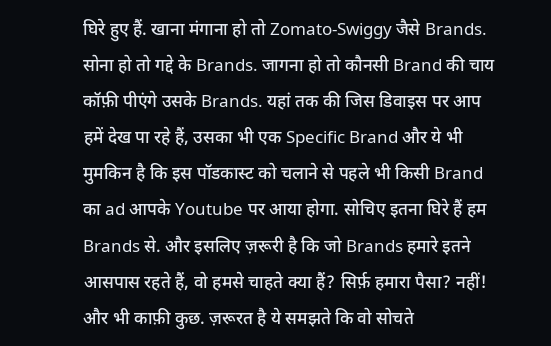घिरे हुए हैं. खाना मंगाना हो तो Zomato-Swiggy जैसे Brands. सोना हो तो गद्दे के Brands. जागना हो तो कौनसी Brand की चाय कॉफ़ी पीएंगे उसके Brands. यहां तक की जिस डिवाइस पर आप हमें देख पा रहे हैं, उसका भी एक Specific Brand और ये भी मुमकिन है कि इस पॉडकास्ट को चलाने से पहले भी किसी Brand का ad आपके Youtube पर आया होगा. सोचिए इतना घिरे हैं हम Brands से. और इसलिए ज़रूरी है कि जो Brands हमारे इतने आसपास रहते हैं, वो हमसे चाहते क्या हैं? सिर्फ़ हमारा पैसा? नहीं! और भी काफ़ी कुछ. ज़रूरत है ये समझते कि वो सोचते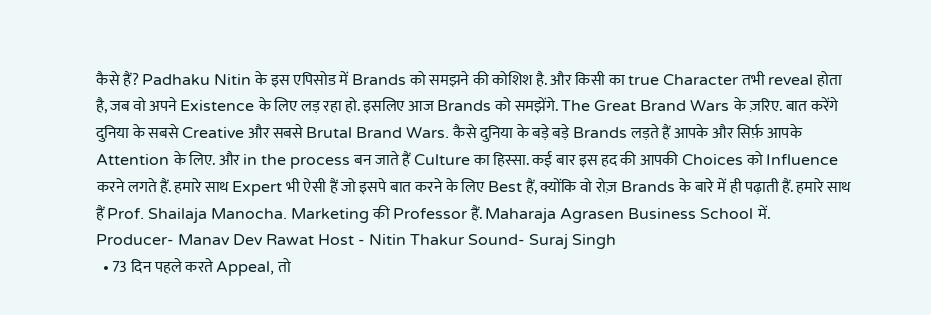कैसे हैं? Padhaku Nitin के इस एपिसोड में Brands को समझने की कोशिश है. और किसी का true Character तभी reveal होता है, जब वो अपने Existence के लिए लड़ रहा हो. इसलिए आज Brands को समझेंगे. The Great Brand Wars के ज़रिए. बात करेंगे दुनिया के सबसे Creative और सबसे Brutal Brand Wars. कैसे दुनिया के बड़े बड़े Brands लड़ते हैं आपके और सिर्फ़ आपके Attention के लिए. और in the process बन जाते हैं Culture का हिस्सा. कई बार इस हद की आपकी Choices को Influence करने लगते हैं. हमारे साथ Expert भी ऐसी हैं जो इसपे बात करने के लिए Best हैं, क्योंकि वो रोज़ Brands के बारे में ही पढ़ाती हैं. हमारे साथ हैं Prof. Shailaja Manocha. Marketing की Professor हैं. Maharaja Agrasen Business School में. Producer- Manav Dev Rawat Host - Nitin Thakur Sound- Suraj Singh
  • 73 दिन पहले करते Appeal, तो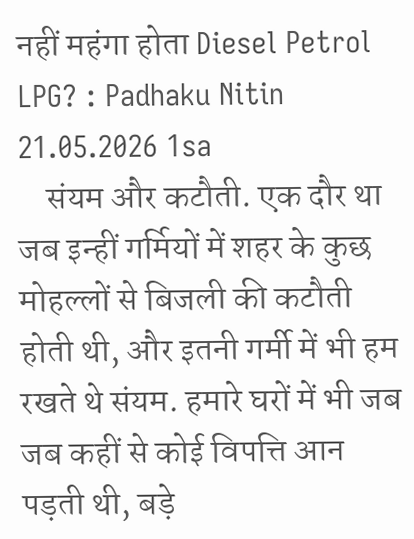नहीं महंगा होता Diesel Petrol LPG? : Padhaku Nitin 21.05.2026 1sa
    संयम और कटौती. एक दौर था जब इन्हीं गर्मियों में शहर के कुछ मोहल्लों से बिजली की कटौती होती थी, और इतनी गर्मी में भी हम रखते थे संयम. हमारे घरों में भी जब जब कहीं से कोई विपत्ति आन पड़ती थी, बड़े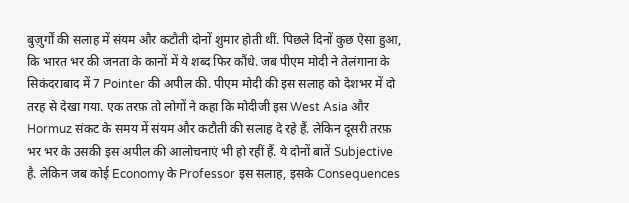बुज़ुर्गों की सलाह में संयम और कटौती दोनों शुमार होती थीं. पिछले दिनों कुछ ऐसा हुआ, कि भारत भर की जनता के कानों में ये शब्द फिर कौंधे. जब पीएम मोदी ने तेलंगाना के सिकंदराबाद में 7 Pointer की अपील की. पीएम मोदी की इस सलाह को देशभर में दो तरह से देखा गया. एक तरफ़ तो लोगों ने कहा कि मोदीजी इस West Asia और Hormuz संकट के समय में संयम और कटौती की सलाह दे रहे हैं. लेकिन दूसरी तरफ़ भर भर के उसकी इस अपील की आलोचनाएं भी हो रहीं हैं. ये दोनों बातें Subjective है. लेकिन जब कोई Economy के Professor इस सलाह, इसके Consequences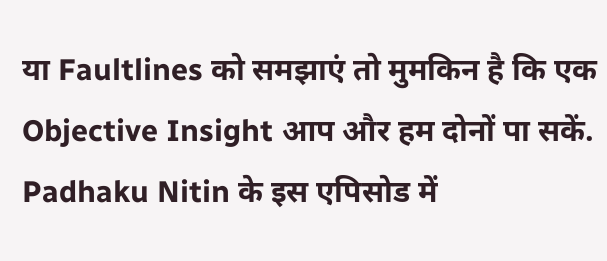या Faultlines को समझाएं तो मुमकिन है कि एक Objective Insight आप और हम दोनों पा सकें. Padhaku Nitin के इस एपिसोड में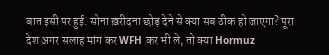बात इसी पर हुई. सोना ख़रीदना छोड़ देने से क्या सब ठीक हो जाएगा? पूरा देश अगर सलाह मांग कर WFH कर भी ले, तो क्या Hormuz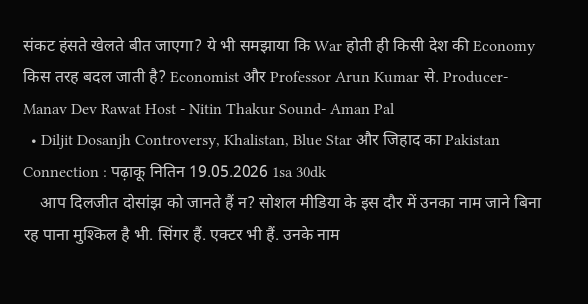संकट हंसते खेलते बीत जाएगा? ये भी समझाया कि War होती ही किसी देश की Economy किस तरह बदल जाती है? Economist और Professor Arun Kumar से. Producer- Manav Dev Rawat Host - Nitin Thakur Sound- Aman Pal
  • Diljit Dosanjh Controversy, Khalistan, Blue Star और जिहाद का Pakistan Connection : पढ़ाकू नितिन 19.05.2026 1sa 30dk
    आप दिलजीत दोसांझ को जानते हैं न? सोशल मीडिया के इस दौर में उनका नाम जाने बिना रह पाना मुश्किल है भी. सिंगर हैं. एक्टर भी हैं. उनके नाम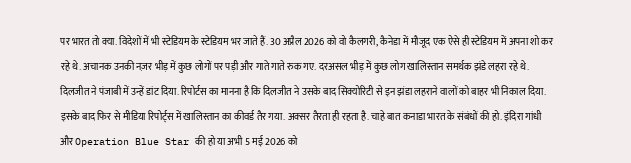पर भारत तो क्या. विदेशों में भी स्टेडियम के स्टेडियम भर जाते हैं. 30 अप्रैल 2026 को वो कैलगरी, कैनेडा में मौजूद एक ऐसे ही स्टेडियम में अपना शो कर रहे थे. अचानक उनकी नज़र भीड़ में कुछ लोगों पर पड़ी और गाते गाते रुक गए. दरअसल भीड़ में कुछ लोग खालिस्तान समर्थक झंडे लहरा रहे थे. दिलजीत ने पंजाबी में उन्हें डांट दिया. रिपोर्टस का मानना है कि दिलजीत ने उसके बाद सिक्योरिटी से इन झंडा लहराने वालों को बाहर भी निकाल दिया. इसके बाद फिर से मीडिया रिपोर्ट्स में खालिस्तान का कीवर्ड तैर गया. अक्सर तैरता ही रहता है. चाहे बात कनाडा भारत के संबंधों की हो. इंदिरा गांधी और Operation Blue Star की हो या अभी 5 मई 2026 को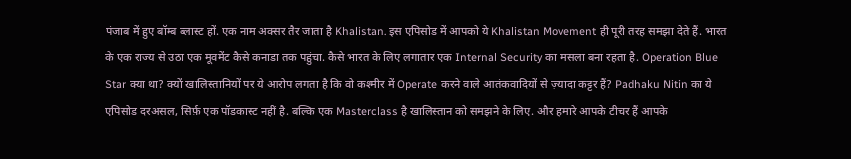पंजाब में हुए बॉम्ब ब्लास्ट हों. एक नाम अक्सर तैर जाता है Khalistan. इस एपिसोड में आपको ये Khalistan Movement ही पूरी तरह समझा देते हैं. भारत के एक राज्य से उठा एक मूवमेंट कैसे कनाडा तक पहुंचा. कैसे भारत के लिए लगातार एक Internal Security का मसला बना रहता है. Operation Blue Star क्या था? क्यों खालिस्तानियों पर ये आरोप लगता है कि वो कश्मीर में Operate करने वाले आतंकवादियों से ज़्यादा कट्टर हैं? Padhaku Nitin का ये एपिसोड दरअसल, सिर्फ़ एक पॉडकास्ट नहीं है. बल्कि एक Masterclass है खालिस्तान को समझने के लिए. और हमारे आपके टीचर हैं आपके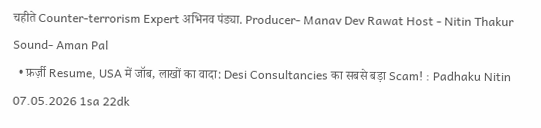चहीते Counter-terrorism Expert अभिनव पंड्या. Producer- Manav Dev Rawat Host - Nitin Thakur Sound- Aman Pal
  • फ़र्ज़ी Resume, USA में जॉब, लाखों का वादा: Desi Consultancies का सबसे बड़ा Scam! : Padhaku Nitin 07.05.2026 1sa 22dk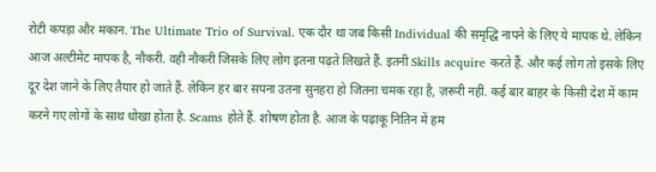रोटी कपड़ा और मकान. The Ultimate Trio of Survival. एक दौर था जब किसी Individual की समृद्धि नापने के लिए ये मापक थे. लेकिन आज अल्टीमेट मापक है, नौकरी. वही नौकरी जिसके लिए लोग इतना पढ़ते लिखते हैं. इतनी Skills acquire करते हैं. और कई लोग तो इसके लिए दूर देश जाने के लिए तैयार हो जाते हैं. लेकिन हर बार सपना उतना सुनहरा हो जितना चमक रहा है, ज़रूरी नहीं. कई बार बाहर के किसी देश में काम करने गए लोगों के साथ धोखा होता है. Scams होते हैं. शोषण होता है. आज के पढ़ाकू नितिन में हम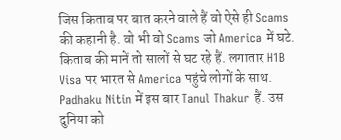जिस किताब पर बात करने वाले हैं वो ऐसे ही Scams की कहानी है. वो भी वो Scams जो America में घटे. किताब की मानें तो सालों से घट रहे हैं. लगातार H1B Visa पर भारत से America पहुंचे लोगों के साथ. Padhaku Nitin में इस बार Tanul Thakur हैं. उस दुनिया को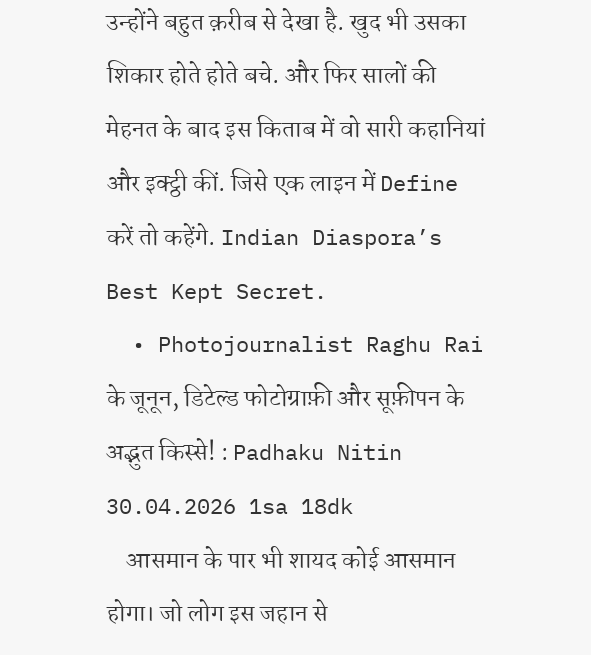उन्होंने बहुत क़रीब से देखा है. खुद भी उसका शिकार होते होते बचे. और फिर सालों की मेहनत के बाद इस किताब में वो सारी कहानियां और इक्ट्ठी कीं. जिसे एक लाइन में Define करें तो कहेंगे. Indian Diaspora’s Best Kept Secret.
  • Photojournalist Raghu Rai के जूनून, डिटेल्ड फोटोग्राफ़ी और सूफ़ीपन के अद्भुत किस्से! : Padhaku Nitin 30.04.2026 1sa 18dk
    आसमान के पार भी शायद कोई आसमान होगा। जो लोग इस जहान से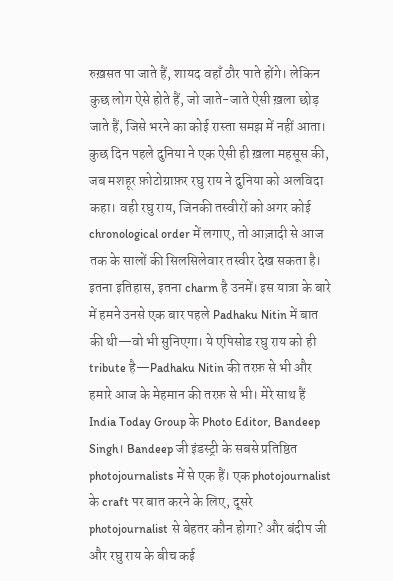रुख़सत पा जाते हैं, शायद वहाँ ठौर पाते होंगे। लेकिन कुछ लोग ऐसे होते हैं, जो जाते-जाते ऐसी ख़ला छोड़ जाते हैं, जिसे भरने का कोई रास्ता समझ में नहीं आता। कुछ दिन पहले दुनिया ने एक ऐसी ही ख़ला महसूस की, जब मशहूर फ़ोटोग्राफ़र रघु राय ने दुनिया को अलविदा कहा। वही रघु राय, जिनकी तस्वीरों को अगर कोई chronological order में लगाए, तो आज़ादी से आज तक के सालों की सिलसिलेवार तस्वीर देख सकता है। इतना इतिहास, इतना charm है उनमें। इस यात्रा के बारे में हमने उनसे एक बार पहले Padhaku Nitin में बात की थी—वो भी सुनिएगा। ये एपिसोड रघु राय को ही tribute है—Padhaku Nitin की तरफ़ से भी और हमारे आज के मेहमान की तरफ़ से भी। मेरे साथ हैं India Today Group के Photo Editor, Bandeep Singh। Bandeep जी इंडस्ट्री के सबसे प्रतिष्ठित photojournalists में से एक हैं। एक photojournalist के craft पर बात करने के लिए, दूसरे photojournalist से बेहतर कौन होगा? और बंदीप जी और रघु राय के बीच कई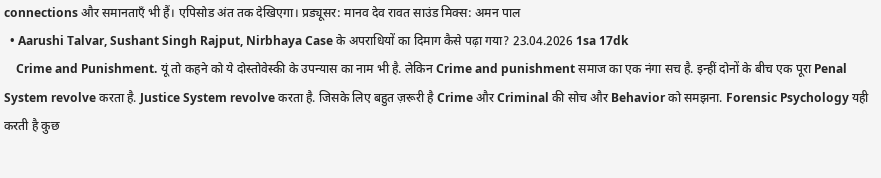connections और समानताएँ भी हैं। एपिसोड अंत तक देखिएगा। प्रड्यूसर: मानव देव रावत साउंड मिक्स: अमन पाल
  • Aarushi Talvar, Sushant Singh Rajput, Nirbhaya Case के अपराधियों का दिमाग कैसे पढ़ा गया? 23.04.2026 1sa 17dk
    Crime and Punishment. यूं तो कहने को ये दोस्तोवेस्की के उपन्यास का नाम भी है. लेकिन Crime and punishment समाज का एक नंगा सच है. इन्हीं दोनों के बीच एक पूरा Penal System revolve करता है. Justice System revolve करता है. जिसके लिए बहुत ज़रूरी है Crime और Criminal की सोच और Behavior को समझना. Forensic Psychology यही करती है कुछ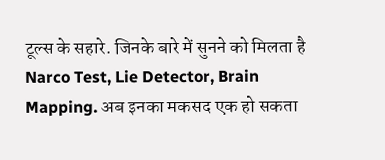टूल्स के सहारे. जिनके बारे में सुनने को मिलता है Narco Test, Lie Detector, Brain Mapping. अब इनका मकसद एक हो सकता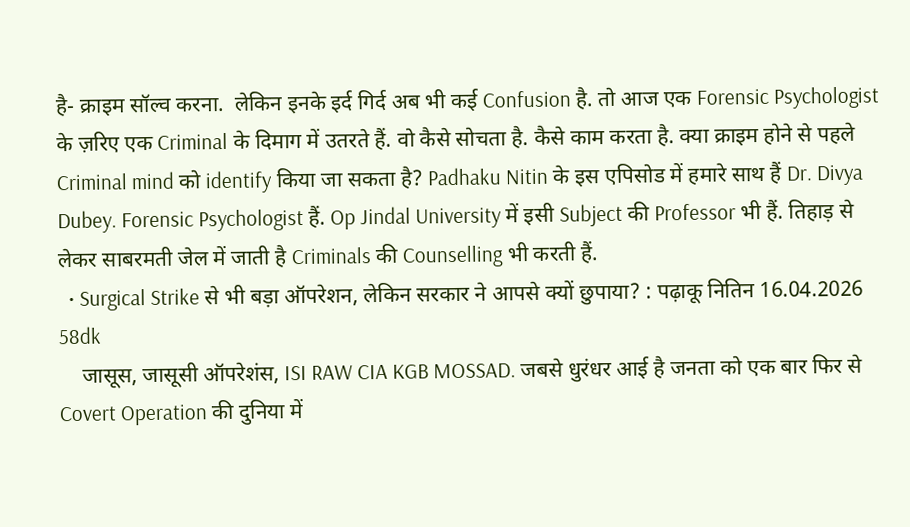है- क्राइम सॉल्व करना.  लेकिन इनके इर्द गिर्द अब भी कई Confusion है. तो आज एक Forensic Psychologist के ज़रिए एक Criminal के दिमाग में उतरते हैं. वो कैसे सोचता है. कैसे काम करता है. क्या क्राइम होने से पहले Criminal mind को identify किया जा सकता है? Padhaku Nitin के इस एपिसोड में हमारे साथ हैं Dr. Divya Dubey. Forensic Psychologist हैं. Op Jindal University में इसी Subject की Professor भी हैं. तिहाड़ से लेकर साबरमती जेल में जाती है Criminals की Counselling भी करती हैं.
  • Surgical Strike से भी बड़ा ऑपरेशन, लेकिन सरकार ने आपसे क्यों छुपाया? : पढ़ाकू नितिन 16.04.2026 58dk
    जासूस, जासूसी ऑपरेशंस, ISI RAW CIA KGB MOSSAD. जबसे धुरंधर आई है जनता को एक बार फिर से Covert Operation की दुनिया में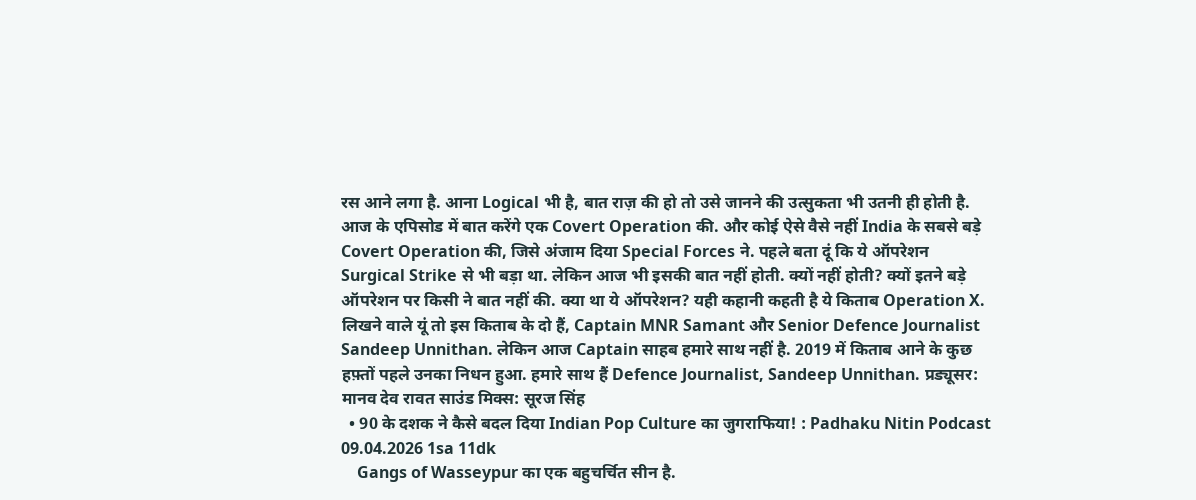रस आने लगा है. आना Logical भी है, बात राज़ की हो तो उसे जानने की उत्सुकता भी उतनी ही होती है. आज के एपिसोड में बात करेंगे एक Covert Operation की. और कोई ऐसे वैसे नहीं India के सबसे बड़े Covert Operation की, जिसे अंजाम दिया Special Forces ने. पहले बता दूं कि ये ऑपरेशन Surgical Strike से भी बड़ा था. लेकिन आज भी इसकी बात नहीं होती. क्यों नहीं होती? क्यों इतने बड़े ऑपरेशन पर किसी ने बात नहीं की. क्या था ये ऑपरेशन? यही कहानी कहती है ये किताब Operation X. लिखने वाले यूं तो इस किताब के दो हैं, Captain MNR Samant और Senior Defence Journalist Sandeep Unnithan. लेकिन आज Captain साहब हमारे साथ नहीं है. 2019 में किताब आने के कुछ हफ़्तों पहले उनका निधन हुआ. हमारे साथ हैं Defence Journalist, Sandeep Unnithan. प्रड्यूसर: मानव देव रावत साउंड मिक्स: सूरज सिंह
  • 90 के दशक ने कैसे बदल दिया Indian Pop Culture का जुगराफिया! : Padhaku Nitin Podcast 09.04.2026 1sa 11dk
    Gangs of Wasseypur का एक बहुचर्चित सीन है.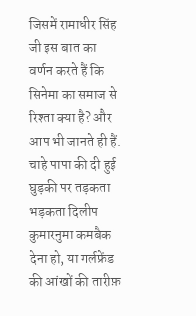जिसमें रामाधीर सिंह जी इस बात का वर्णन करते हैं कि सिनेमा का समाज से रिश्ता क्या है? और आप भी जानते ही हैं. चाहे पापा की दी हुई घुड़की पर तड़कता भड़कता दिलीप कुमारनुमा कमबैक देना हो, या गर्लफ्रेंड की आंखों की तारीफ़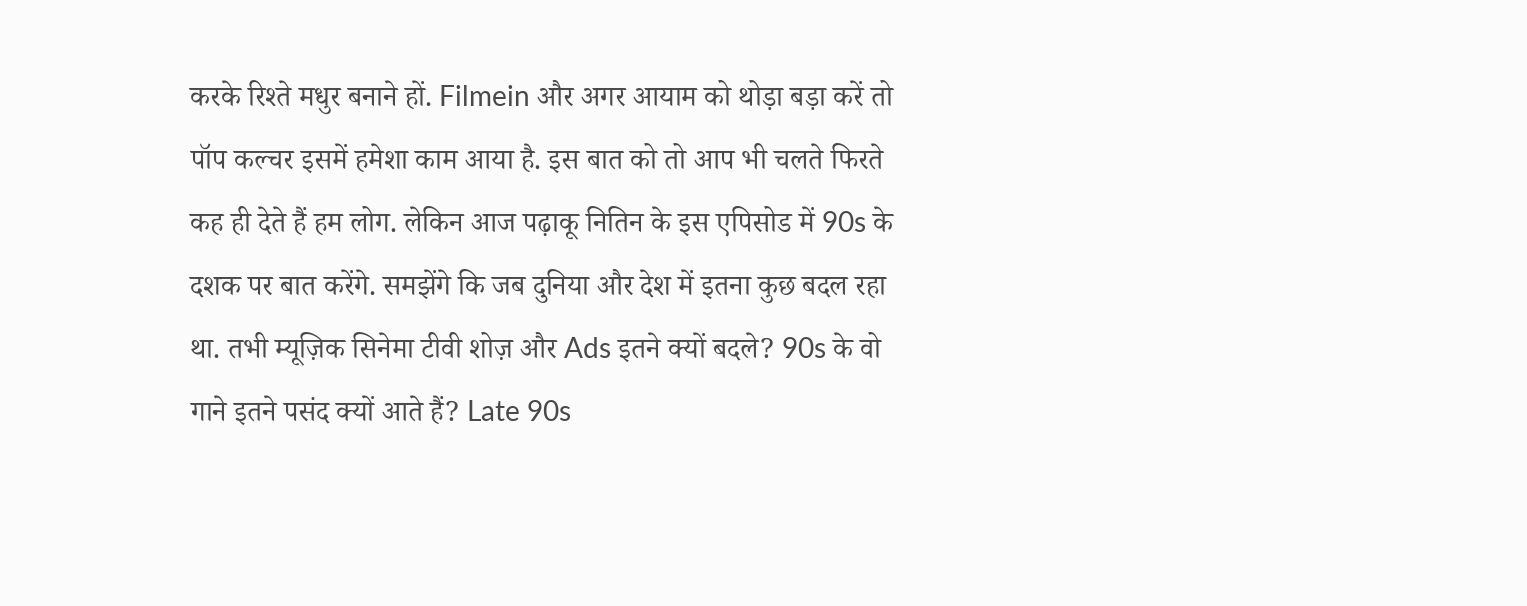करके रिश्ते मधुर बनाने हों. Filmein और अगर आयाम को थोड़ा बड़ा करें तो पॉप कल्चर इसमें हमेशा काम आया है. इस बात को तो आप भी चलते फिरते कह ही देते हैं हम लोग. लेकिन आज पढ़ाकू नितिन के इस एपिसोड में 90s के दशक पर बात करेंगे. समझेंगे कि जब दुनिया और देश में इतना कुछ बदल रहा था. तभी म्यूज़िक सिनेमा टीवी शोज़ और Ads इतने क्यों बदले? 90s के वो गाने इतने पसंद क्यों आते हैं? Late 90s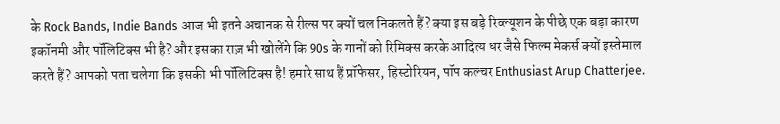के Rock Bands, Indie Bands आज भी इतने अचानक से रील्स पर क्यों चल निकलते हैं? क्या इस बड़े रिव्ल्यूशन के पीछे एक बड़ा कारण इकॉनमी और पॉलिटिक्स भी है? और इसका राज़ भी खोलेंगे कि 90s के गानों को रिमिक्स करके आदित्य धर जैसे फिल्म मेकर्स क्यों इस्तेमाल करते हैं? आपको पता चलेगा कि इसकी भी पॉलिटिक्स है! हमारे साथ हैं प्रॉफेसर, हिस्टोरियन, पॉप कल्चर Enthusiast Arup Chatterjee.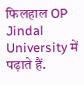फिलहाल OP Jindal University में पढ़ाते हैं.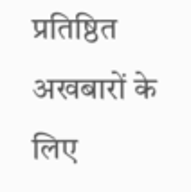प्रतिष्ठित अखबारों के लिए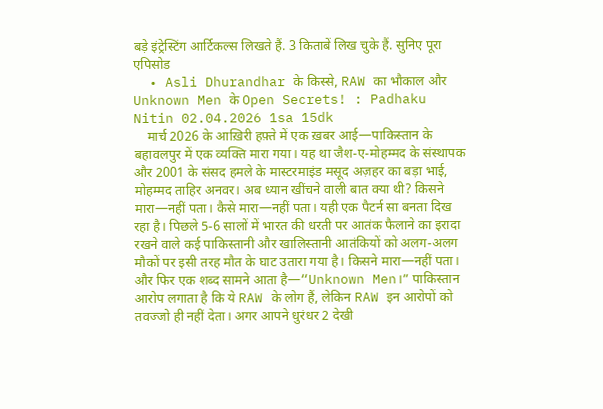बड़े इंट्रेस्टिंग आर्टिकल्स लिखते हैं. 3 किताबें लिख चुके हैं. सुनिए पूरा एपिसोड
  • Asli Dhurandhar के किस्से, RAW का भौकाल और Unknown Men के Open Secrets! : Padhaku Nitin 02.04.2026 1sa 15dk
    मार्च 2026 के आख़िरी हफ़्ते में एक ख़बर आई—पाकिस्तान के बहावलपुर में एक व्यक्ति मारा गया। यह था जैश-ए-मोहम्मद के संस्थापक और 2001 के संसद हमले के मास्टरमाइंड मसूद अज़हर का बड़ा भाई, मोहम्मद ताहिर अनवर। अब ध्यान खींचने वाली बात क्या थी? किसने मारा—नहीं पता। कैसे मारा—नहीं पता। यही एक पैटर्न सा बनता दिख रहा है। पिछले 5-6 सालों में भारत की धरती पर आतंक फैलाने का इरादा रखने वाले कई पाकिस्तानी और खालिस्तानी आतंकियों को अलग-अलग मौकों पर इसी तरह मौत के घाट उतारा गया है। किसने मारा—नहीं पता। और फिर एक शब्द सामने आता है—“Unknown Men।” पाकिस्तान आरोप लगाता है कि ये RAW के लोग हैं, लेकिन RAW इन आरोपों को तवज्जो ही नहीं देता। अगर आपने धुरंधर 2 देखी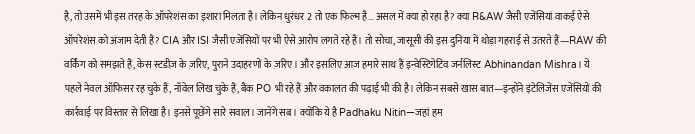है, तो उसमें भी इस तरह के ऑपरेशंस का इशारा मिलता है। लेकिन धुरंधर 2 तो एक फिल्म है… असल में क्या हो रहा है? क्या R&AW जैसी एजेंसियां वाकई ऐसे ऑपरेशंस को अंजाम देती हैं? CIA और ISI जैसी एजेंसियों पर भी ऐसे आरोप लगते रहे हैं। तो सोचा, जासूसी की इस दुनिया में थोड़ा गहराई से उतरते हैं—RAW की वर्किंग को समझते हैं, केस स्टडीज़ के ज़रिए, पुराने उदाहरणों के ज़रिए। और इसलिए आज हमारे साथ हैं इन्वेस्टिगेटिव जर्नलिस्ट Abhinandan Mishra। ये पहले नेवल ऑफिसर रह चुके हैं, नॉवेल लिख चुके हैं, बैंक PO भी रहे हैं और वकालत की पढ़ाई भी की है। लेकिन सबसे खास बात—इन्होंने इंटेलिजेंस एजेंसियों की कार्रवाई पर विस्तार से लिखा है। इनसे पूछेंगे सारे सवाल। जानेंगे सब। क्योंकि ये है Padhaku Nitin—जहां हम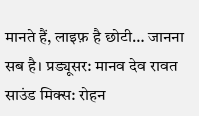मानते हैं, लाइफ़ है छोटी… जानना सब है। प्रड्यूसर: मानव देव रावत साउंड मिक्स: रोहन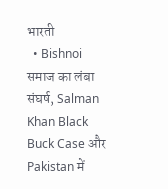भारती
  • Bishnoi समाज का लंबा संघर्ष, Salman Khan Black Buck Case और Pakistan में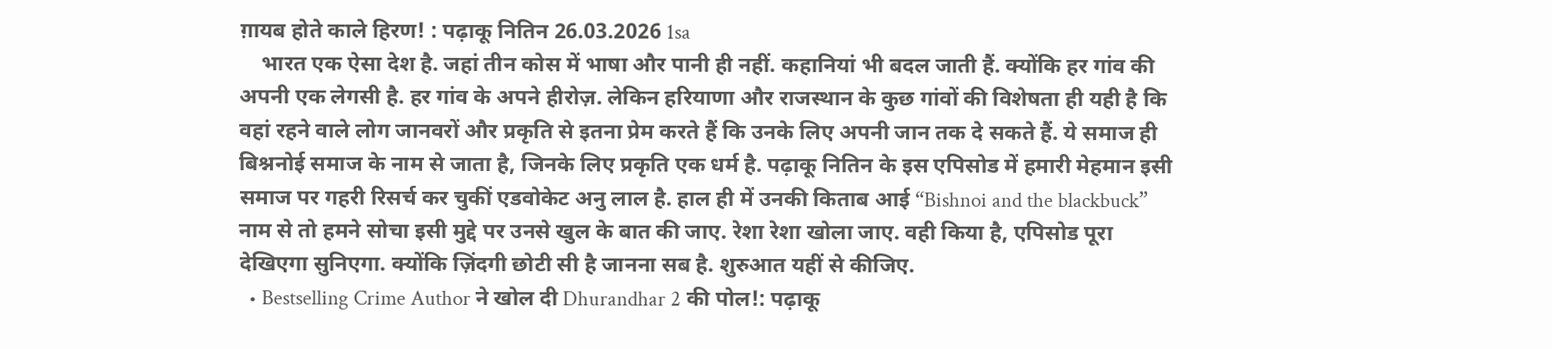ग़ायब होते काले हिरण! : पढ़ाकू नितिन 26.03.2026 1sa
    भारत एक ऐसा देश है. जहां तीन कोस में भाषा और पानी ही नहीं. कहानियां भी बदल जाती हैं. क्योंकि हर गांव की अपनी एक लेगसी है. हर गांव के अपने हीरोज़. लेकिन हरियाणा और राजस्थान के कुछ गांवों की विशेषता ही यही है कि वहां रहने वाले लोग जानवरों और प्रकृति से इतना प्रेम करते हैं कि उनके लिए अपनी जान तक दे सकते हैं. ये समाज ही बिश्ननोई समाज के नाम से जाता है, जिनके लिए प्रकृति एक धर्म है. पढ़ाकू नितिन के इस एपिसोड में हमारी मेहमान इसी समाज पर गहरी रिसर्च कर चुकीं एडवोकेट अनु लाल है. हाल ही में उनकी किताब आई “Bishnoi and the blackbuck” नाम से तो हमने सोचा इसी मुद्दे पर उनसे खुल के बात की जाए. रेशा रेशा खोला जाए. वही किया है, एपिसोड पूरा देखिएगा सुनिएगा. क्योंकि ज़िंदगी छोटी सी है जानना सब है. शुरुआत यहीं से कीजिए.
  • Bestselling Crime Author ने खोल दी Dhurandhar 2 की पोल!: पढ़ाकू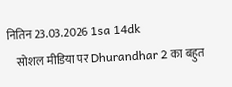नितिन 23.03.2026 1sa 14dk
    सोशल मीडिया पर Dhurandhar 2 का बहुत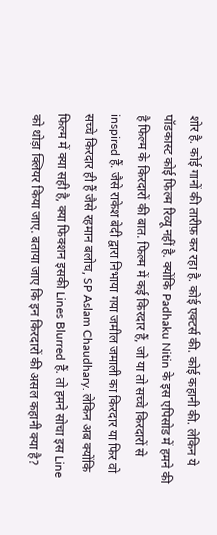शोर है. कोई गानों की तारीफ़ कर रहा है. कोई एक्टर्स की. कोई कहानी की. लेकिन ये पॉडकास्ट कोई फिल्म रिव्यू नहीं है. क्योंकि Padhaku Nitin के इस एपिसोड में हमने की है फिल्म के किरदारों की बात. फिल्म में कई किरदार हैं, जो या तो सच्चे किरदारों से inspired हैं. जैसे राकेश बेदी द्वारा निभाया गया जमील जमाली का किरदार या फिर वो सच्चे किरदार ही हैं जैसे रहमान बलोच, SP Aslam Chaudhary. लेकिन अब क्योंकि फिल्म में क्या सही है, क्या फिक्शन इसकी Lines Blurred हैं. तो हमने सोचा इस Line को थोड़ा क्लियर किया जाए. बताया जाए कि इन किरदारों की असल कहानी क्या है?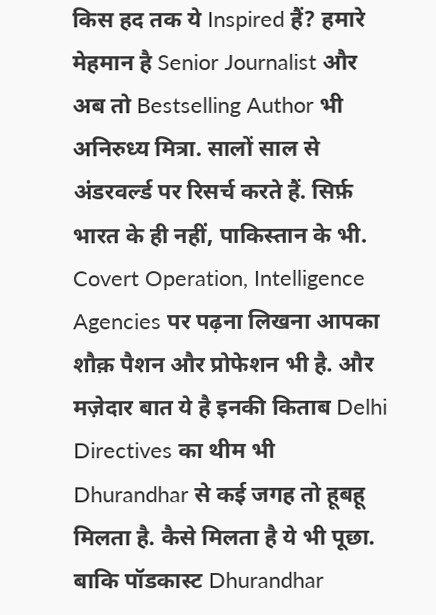किस हद तक ये Inspired हैं? हमारे मेहमान है Senior Journalist और अब तो Bestselling Author भी अनिरुध्य मित्रा. सालों साल से अंडरवर्ल्ड पर रिसर्च करते हैं. सिर्फ़ भारत के ही नहीं, पाकिस्तान के भी. Covert Operation, Intelligence Agencies पर पढ़ना लिखना आपका शौक़ पैशन और प्रोफेशन भी है. और मज़ेदार बात ये है इनकी किताब Delhi Directives का थीम भी Dhurandhar से कई जगह तो हूबहू मिलता है. कैसे मिलता है ये भी पूछा. बाकि पॉडकास्ट Dhurandhar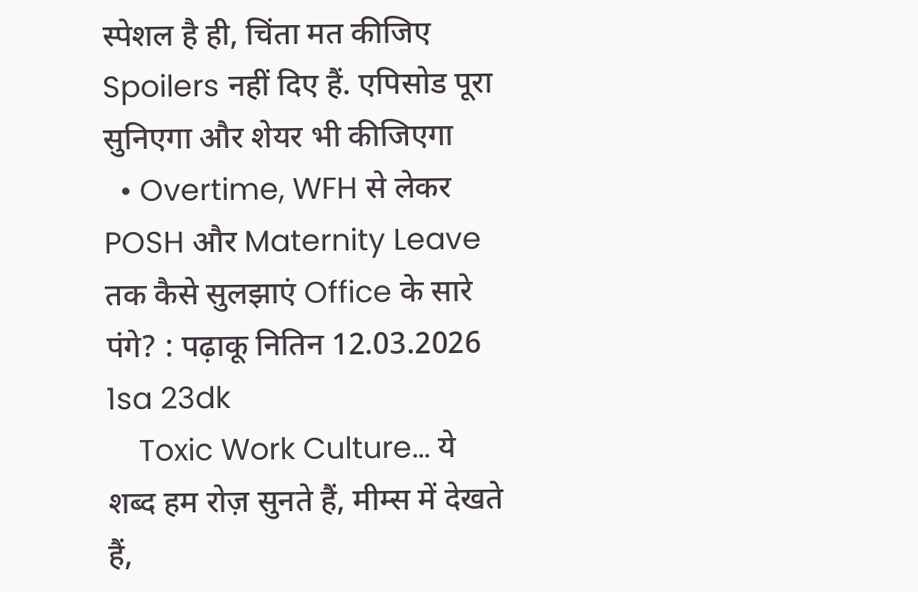स्पेशल है ही, चिंता मत कीजिए Spoilers नहीं दिए हैं. एपिसोड पूरा सुनिएगा और शेयर भी कीजिएगा
  • Overtime, WFH से लेकर POSH और Maternity Leave तक कैसे सुलझाएं Office के सारे पंगे? : पढ़ाकू नितिन 12.03.2026 1sa 23dk
    Toxic Work Culture... ये शब्द हम रोज़ सुनते हैं, मीम्स में देखते हैं,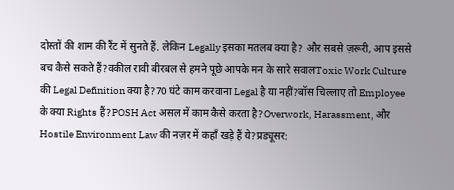दोस्तों की शाम की रैंट में सुनते हैं. लेकिन Legally इसका मतलब क्या है? और सबसे ज़रूरी, आप इससे बच कैसे सकते हैं?वकील रावी बीरबल से हमने पूछे आपके मन के सारे सवालToxic Work Culture की Legal Definition क्या है?70 घंटे काम करवाना Legal है या नहीं?बॉस चिल्लाए तो Employee के क्या Rights हैं?POSH Act असल में काम कैसे करता है?Overwork, Harassment, और Hostile Environment Law की नज़र में कहाँ खड़े हैं ये?प्रड्यूसर: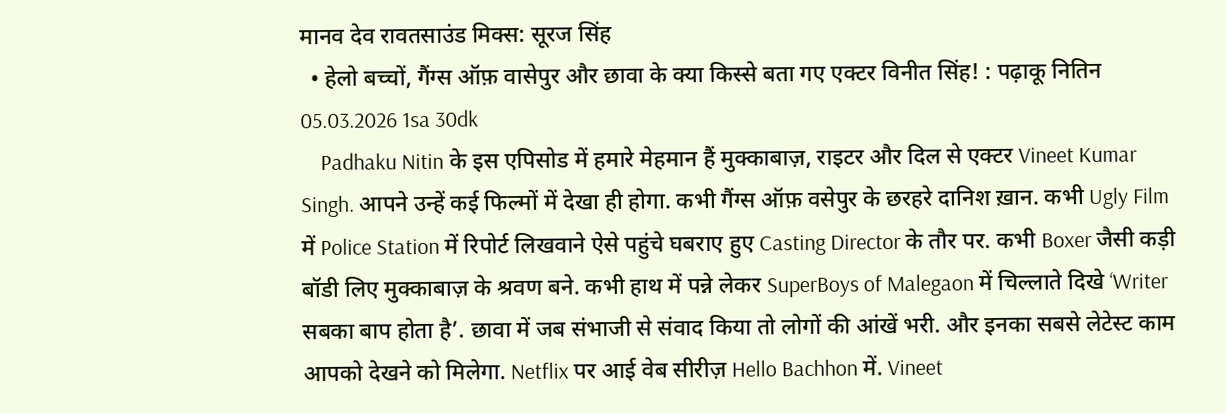मानव देव रावतसाउंड मिक्स: सूरज सिंह
  • हेलो बच्चों, गैंग्स ऑफ़ वासेपुर और छावा के क्या किस्से बता गए एक्टर विनीत सिंह! : पढ़ाकू नितिन 05.03.2026 1sa 30dk
    Padhaku Nitin के इस एपिसोड में हमारे मेहमान हैं मुक्काबाज़, राइटर और दिल से एक्टर Vineet Kumar Singh. आपने उन्हें कई फिल्मों में देखा ही होगा. कभी गैंग्स ऑफ़ वसेपुर के छरहरे दानिश ख़ान. कभी Ugly Film में Police Station में रिपोर्ट लिखवाने ऐसे पहुंचे घबराए हुए Casting Director के तौर पर. कभी Boxer जैसी कड़ी बॉडी लिए मुक्काबाज़ के श्रवण बने. कभी हाथ में पन्ने लेकर SuperBoys of Malegaon में चिल्लाते दिखे ‘Writer सबका बाप होता है’. छावा में जब संभाजी से संवाद किया तो लोगों की आंखें भरी. और इनका सबसे लेटेस्ट काम आपको देखने को मिलेगा. Netflix पर आई वेब सीरीज़ Hello Bachhon में. Vineet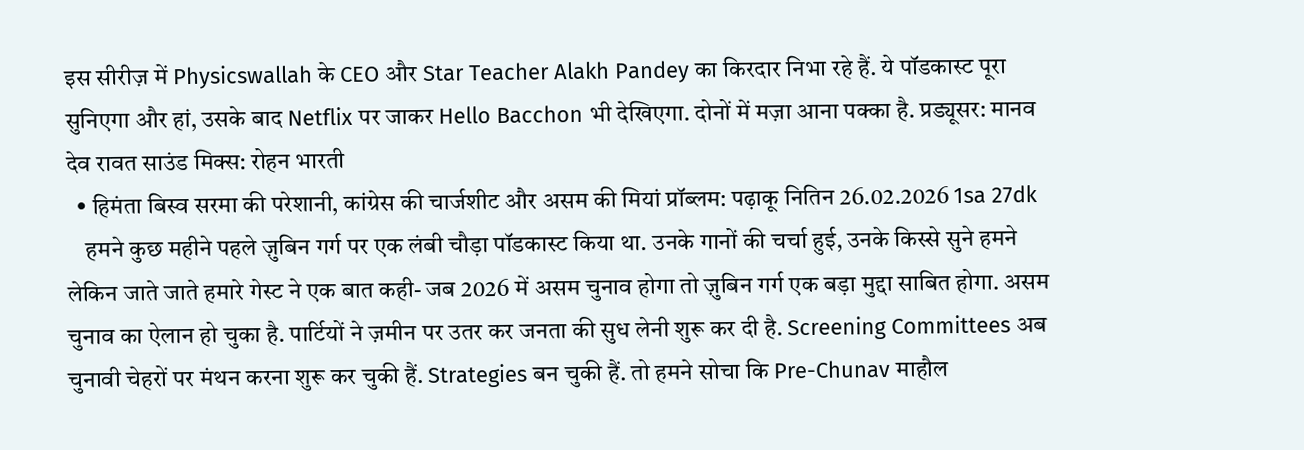इस सीरीज़ में Physicswallah के CEO और Star Teacher Alakh Pandey का किरदार निभा रहे हैं. ये पॉडकास्ट पूरा सुनिएगा और हां, उसके बाद Netflix पर जाकर Hello Bacchon भी देखिएगा. दोनों में मज़ा आना पक्का है. प्रड्यूसर: मानव देव रावत साउंड मिक्स: रोहन भारती
  • हिमंता बिस्व सरमा की परेशानी, कांग्रेस की चार्जशीट और असम की मियां प्रॉब्लम: पढ़ाकू नितिन 26.02.2026 1sa 27dk
    हमने कुछ महीने पहले ज़ुबिन गर्ग पर एक लंबी चौड़ा पॉडकास्ट किया था. उनके गानों की चर्चा हुई, उनके किस्से सुने हमने लेकिन जाते जाते हमारे गेस्ट ने एक बात कही- जब 2026 में असम चुनाव होगा तो ज़ुबिन गर्ग एक बड़ा मुद्दा साबित होगा. असम चुनाव का ऐलान हो चुका है. पार्टियों ने ज़मीन पर उतर कर जनता की सुध लेनी शुरू कर दी है. Screening Committees अब चुनावी चेहरों पर मंथन करना शुरू कर चुकी हैं. Strategies बन चुकी हैं. तो हमने सोचा कि Pre-Chunav माहौल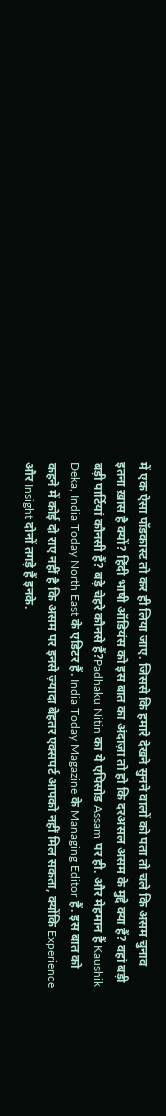में एक ऐसा पॉडकास्ट तो कर ही लिया जाए. जिससे कि हमारे देखने सुनने वालों को पता तो चले कि असम चुनाव इतना ख़ास है क्यों? हिंदी भाषी ऑडियंस को इस बात का अंदाज़ा तो हो कि दरअसल असम के मुद्दे क्या हैं? वहां बड़ी बड़ी पार्टियां कौनसी हैं? बड़े चेहरे कौनसे हैं?Padhaku Nitin का ये एपिसोड Assam पर ही. और मेहमान हैं Kaushik Deka, India Today North East के एडिटर हैं. India Today Magazine के Managing Editor हैं. इस बात को कहने में कोई दो राए नहीं है कि असम पर इनसे ज़्यादा बेहतर एक्सपर्ट आपको नहीं मिल सकता, क्योंकि Experience और Insight दोनों तगड़े हैं इनके.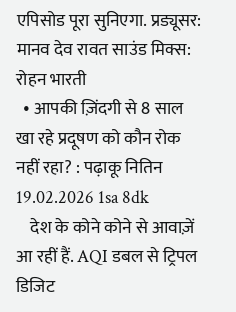एपिसोड पूरा सुनिएगा. प्रड्यूसर: मानव देव रावत साउंड मिक्स: रोहन भारती
  • आपकी ज़िंदगी से 8 साल खा रहे प्रदूषण को कौन रोक नहीं रहा? : पढ़ाकू नितिन 19.02.2026 1sa 8dk
    देश के कोने कोने से आवाज़ें आ रहीं हैं. AQI डबल से ट्रिपल डिजिट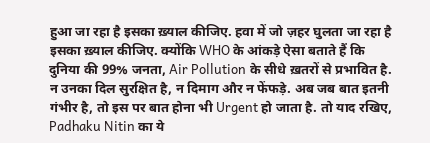हुआ जा रहा है इसका ख़्याल कीजिए. हवा में जो ज़हर घुलता जा रहा है इसका ख़्याल कीजिए. क्योंकि WHO के आंकड़े ऐसा बताते हैं कि दुनिया की 99% जनता, Air Pollution के सीधे ख़तरों से प्रभावित है. न उनका दिल सुरक्षित है, न दिमाग और न फेंफड़े. अब जब बात इतनी गंभीर है, तो इस पर बात होना भी Urgent हो जाता है. तो याद रखिए, Padhaku Nitin का ये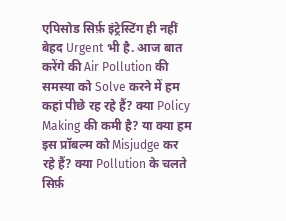एपिसोड सिर्फ़ इंट्रेस्टिंग ही नहीं बेहद Urgent भी है. आज बात करेंगे की Air Pollution की समस्या को Solve करने में हम कहां पीछे रह रहे हैं? क्या Policy Making की कमी है? या क्या हम इस प्रॉबल्म को Misjudge कर रहे हैं? क्या Pollution के चलते सिर्फ़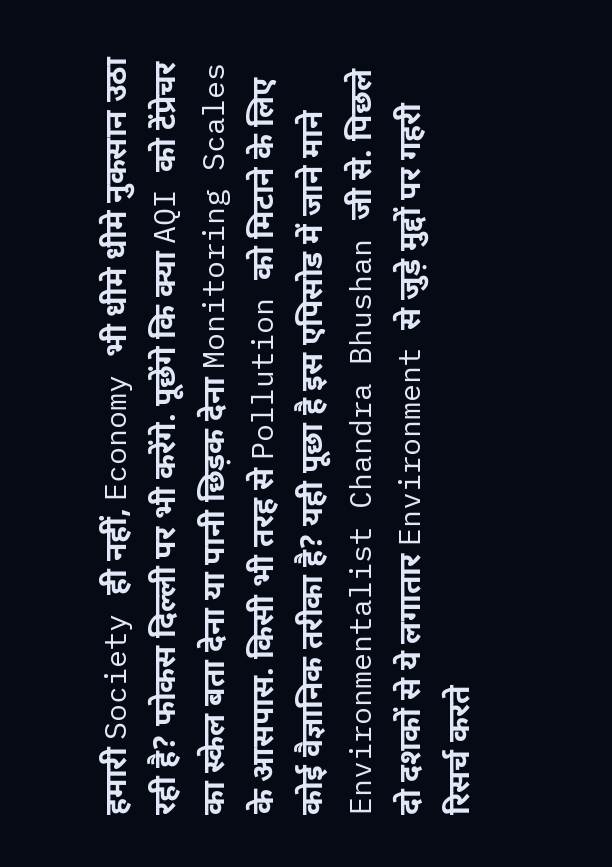हमारी Society ही नहीं, Economy भी धीमे धीमे नुकसान उठा रही है? फोकस दिल्ली पर भी करेंगे. पूछेंगे कि क्या AQI को टेंप्रेचर का स्केल बता देना या पानी छिड़क देना Monitoring Scales के आसपास. किसी भी तरह से Pollution को मिटाने के लिए कोई वैज्ञानिक तरीका है? यही पूछा है इस एपिसोड में जाने माने Environmentalist Chandra Bhushan जी से. पिछले दो दशकों से ये लगातार Environment से जुड़े मुद्दों पर गहरी रिसर्च करते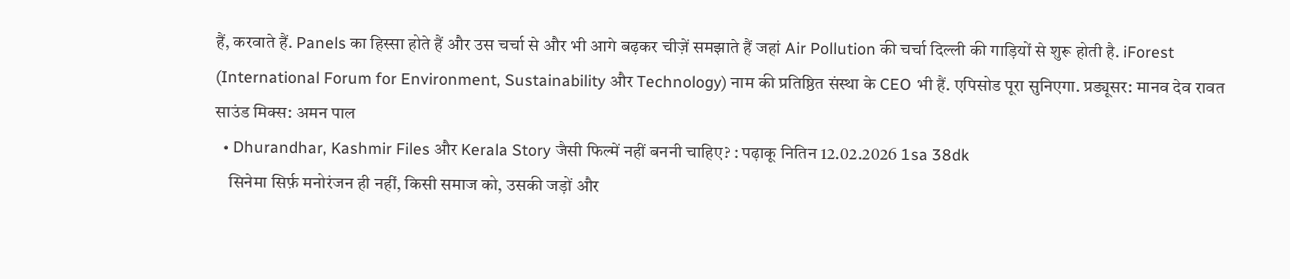हैं, करवाते हैं. Panels का हिस्सा होते हैं और उस चर्चा से और भी आगे बढ़कर चीज़ें समझाते हैं जहां Air Pollution की चर्चा दिल्ली की गाड़ियों से शुरू होती है. iForest (International Forum for Environment, Sustainability और Technology) नाम की प्रतिष्ठित संस्था के CEO भी हैं. एपिसोड पूरा सुनिएगा. प्रड्यूसर: मानव देव रावत साउंड मिक्स: अमन पाल
  • Dhurandhar, Kashmir Files और Kerala Story जैसी फिल्में नहीं बननी चाहिए? : पढ़ाकू नितिन 12.02.2026 1sa 38dk
    सिनेमा सिर्फ़ मनोरंजन ही नहीं, किसी समाज को, उसकी जड़ों और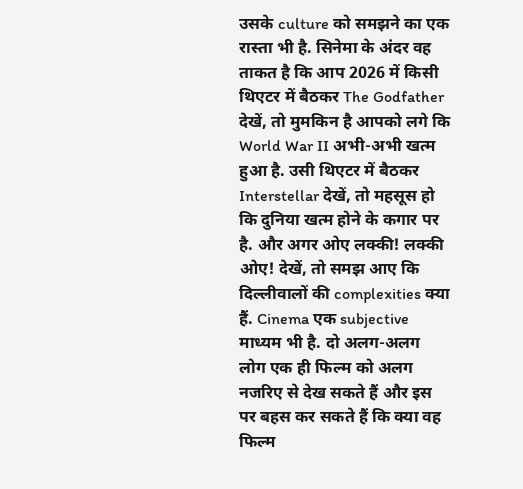उसके culture को समझने का एक रास्ता भी है. सिनेमा के अंदर वह ताकत है कि आप 2026 में किसी थिएटर में बैठकर The Godfather देखें, तो मुमकिन है आपको लगे कि World War II अभी-अभी खत्म हुआ है. उसी थिएटर में बैठकर Interstellar देखें, तो महसूस हो कि दुनिया खत्म होने के कगार पर है. और अगर ओए लक्की! लक्की ओए! देखें, तो समझ आए कि दिल्लीवालों की complexities क्या हैं. Cinema एक subjective माध्यम भी है. दो अलग-अलग लोग एक ही फिल्म को अलग नजरिए से देख सकते हैं और इस पर बहस कर सकते हैं कि क्या वह फिल्म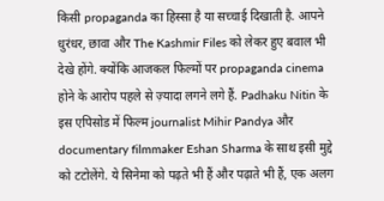किसी propaganda का हिस्सा है या सच्चाई दिखाती है. आपने धुरंधर, छावा और The Kashmir Files को लेकर हुए बवाल भी देखे होंगे. क्योंकि आजकल फिल्मों पर propaganda cinema होने के आरोप पहले से ज़्यादा लगने लगे हैं. Padhaku Nitin के इस एपिसोड में फिल्म journalist Mihir Pandya और documentary filmmaker Eshan Sharma के साथ इसी मुद्दे को टटोलेंगे. ये सिनेमा को पढ़ते भी हैं और पढ़ाते भी हैं, एक अलग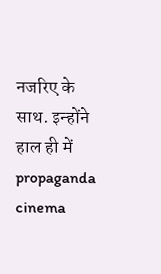नजरिए के साथ. इन्होंने हाल ही में propaganda cinema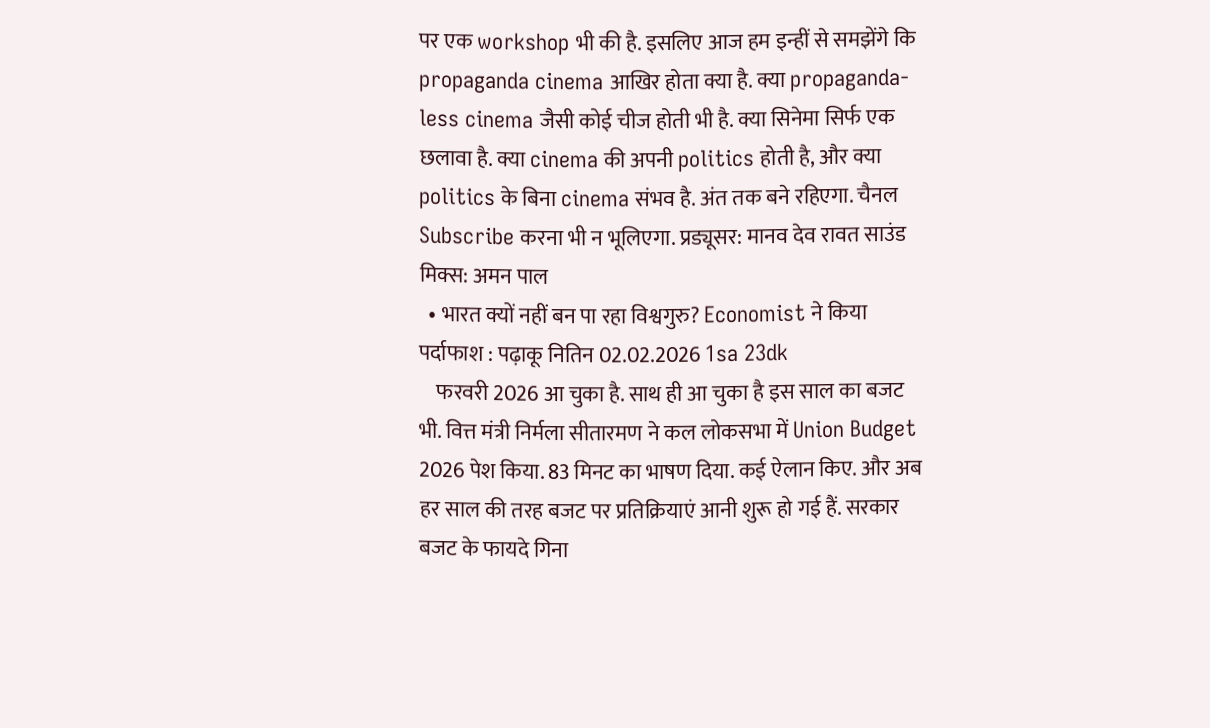पर एक workshop भी की है. इसलिए आज हम इन्हीं से समझेंगे कि propaganda cinema आखिर होता क्या है. क्या propaganda-less cinema जैसी कोई चीज होती भी है. क्या सिनेमा सिर्फ एक छलावा है. क्या cinema की अपनी politics होती है, और क्या politics के बिना cinema संभव है. अंत तक बने रहिएगा. चैनल Subscribe करना भी न भूलिएगा. प्रड्यूसर: मानव देव रावत साउंड मिक्स: अमन पाल
  • भारत क्यों नहीं बन पा रहा विश्वगुरु? Economist ने किया पर्दाफाश : पढ़ाकू नितिन 02.02.2026 1sa 23dk
    फरवरी 2026 आ चुका है. साथ ही आ चुका है इस साल का बजट भी. वित्त मंत्री निर्मला सीतारमण ने कल लोकसभा में Union Budget 2026 पेश किया. 83 मिनट का भाषण दिया. कई ऐलान किए. और अब हर साल की तरह बजट पर प्रतिक्रियाएं आनी शुरू हो गई हैं. सरकार बजट के फायदे गिना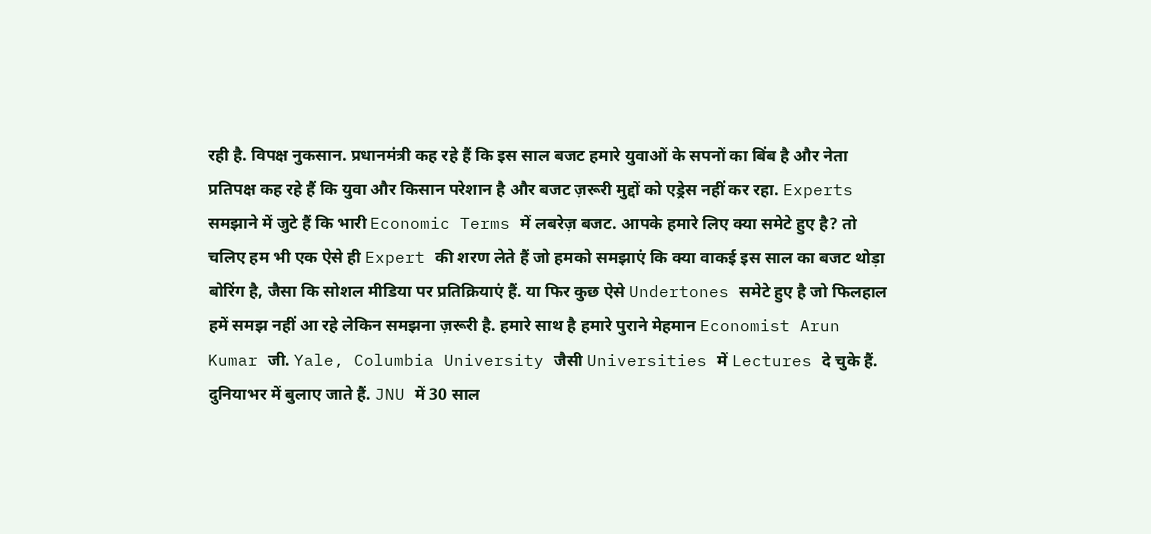रही है. विपक्ष नुकसान. प्रधानमंत्री कह रहे हैं कि इस साल बजट हमारे युवाओं के सपनों का बिंब है और नेता प्रतिपक्ष कह रहे हैं कि युवा और किसान परेशान है और बजट ज़रूरी मुद्दों को एड्रेस नहीं कर रहा. Experts समझाने में जुटे हैं कि भारी Economic Terms में लबरेज़ बजट. आपके हमारे लिए क्या समेटे हुए है? तो चलिए हम भी एक ऐसे ही Expert की शरण लेते हैं जो हमको समझाएं कि क्या वाकई इस साल का बजट थोड़ा बोरिंग है, जैसा कि सोशल मीडिया पर प्रतिक्रियाएं हैं. या फिर कुछ ऐसे Undertones समेटे हुए है जो फिलहाल हमें समझ नहीं आ रहे लेकिन समझना ज़रूरी है. हमारे साथ है हमारे पुराने मेहमान Economist Arun Kumar जी. Yale, Columbia University जैसी Universities में Lectures दे चुके हैं. दुनियाभर में बुलाए जाते हैं. JNU में 30 साल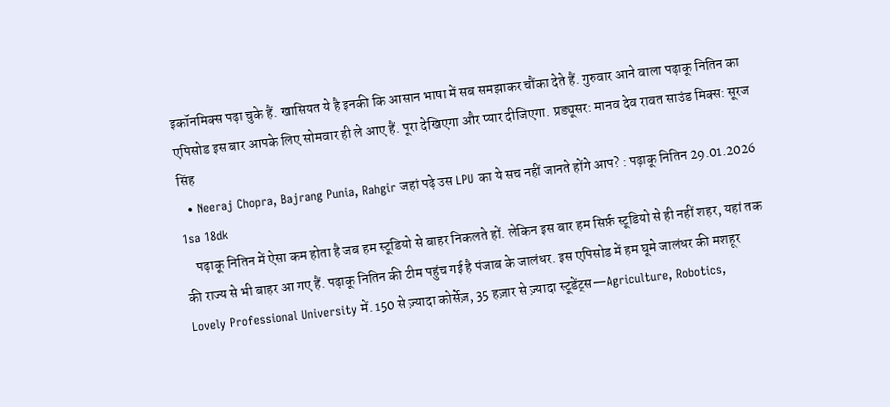इकॉनमिक्स पढ़ा चुके हैं. खासियत ये है इनकी कि आसान भाषा में सब समझाकर चौंका देते हैं. गुरुवार आने वाला पढ़ाकू नितिन का एपिसोड इस बार आपके लिए सोमवार ही ले आए हैं. पूरा देखिएगा और प्यार दीजिएगा. प्रड्यूसर: मानव देव रावत साउंड मिक्स: सूरज सिंह
  • Neeraj Chopra, Bajrang Punia, Rahgir जहां पढ़े उस LPU का ये सच नहीं जानते होंगे आप? : पढ़ाकू नितिन 29.01.2026 1sa 18dk
    पढ़ाकू नितिन में ऐसा कम होता है जब हम स्टूडियो से बाहर निकलते हों. लेकिन इस बार हम सिर्फ़ स्टूडियो से ही नहीं शहर, यहां तक की राज्य से भी बाहर आ गए हैं. पढ़ाकू नितिन की टीम पहुंच गई है पंजाब के जालंधर. इस एपिसोड में हम घूमे जालंधर की मशहूर Lovely Professional University में. 150 से ज़्यादा कोर्सेज़, 35 हज़ार से ज़्यादा स्टूडेंट्स—Agriculture, Robotics,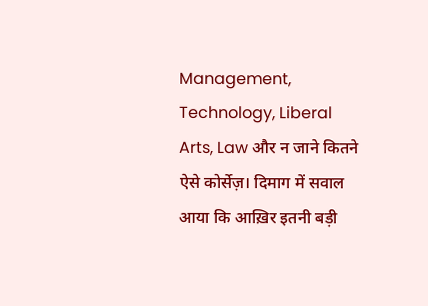Management, Technology, Liberal Arts, Law और न जाने कितने ऐसे कोर्सेज़। दिमाग में सवाल आया कि आख़िर इतनी बड़ी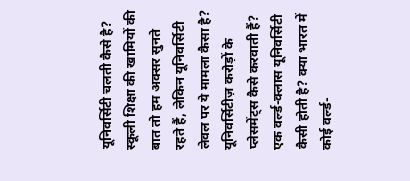यूनिवर्सिटी चलती कैसे है? स्कूली शिक्षा की खामियों की बात तो हम अक्सर सुनते रहते हैं, लेकिन यूनिवर्सिटी लेवल पर ये मामला कैसा है? यूनिवर्सिटीज़ करोड़ों के प्लेसमेंट्स कैसे करवाती हैं? एक वर्ल्ड-क्लास यूनिवर्सिटी कैसी होती है? क्या भारत में कोई वर्ल्ड-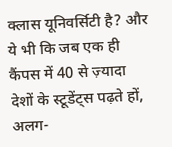क्लास यूनिवर्सिटी है? और ये भी कि जब एक ही कैंपस में 40 से ज़्यादा देशों के स्टूडेंट्स पढ़ते हों, अलग-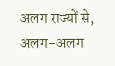अलग राज्यों से, अलग-अलग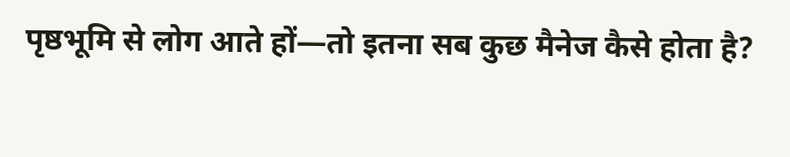पृष्ठभूमि से लोग आते हों—तो इतना सब कुछ मैनेज कैसे होता है?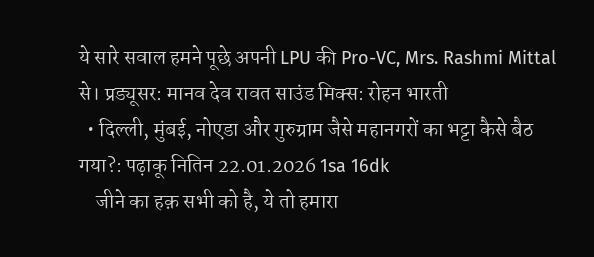ये सारे सवाल हमने पूछे अपनी LPU की Pro-VC, Mrs. Rashmi Mittal से। प्रड्यूसर: मानव देव रावत साउंड मिक्स: रोहन भारती
  • दिल्ली, मुंबई, नोएडा और गुरुग्राम जैसे महानगरों का भट्टा कैसे बैठ गया?: पढ़ाकू नितिन 22.01.2026 1sa 16dk
    जीने का हक़ सभी को है, ये तो हमारा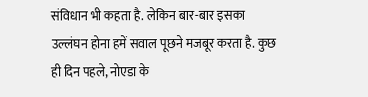संविधान भी कहता है. लेकिन बार-बार इसका उल्लंघन होना हमें सवाल पूछने मजबूर करता है. कुछ ही दिन पहले, नोएडा के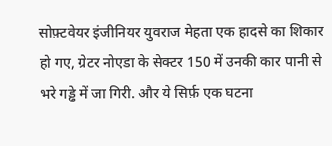सोफ़्टवेयर इंजीनियर युवराज मेहता एक हादसे का शिकार हो गए, ग्रेटर नोएडा के सेक्टर 150 में उनकी कार पानी से भरे गड्ढे में जा गिरी. और ये सिर्फ़ एक घटना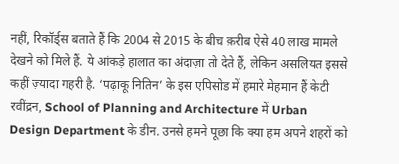नहीं, रिकॉर्ड्स बताते हैं कि 2004 से 2015 के बीच क़रीब ऐसे 40 लाख मामले देखने को मिले हैं. ये आंकड़े हालात का अंदाज़ा तो देते हैं, लेकिन असलियत इससे कहीं ज़्यादा गहरी है. ‘पढ़ाकू नितिन’ के इस एपिसोड में हमारे मेहमान हैं केटी रवींद्रन, School of Planning and Architecture में Urban Design Department के डीन. उनसे हमने पूछा कि क्या हम अपने शहरों को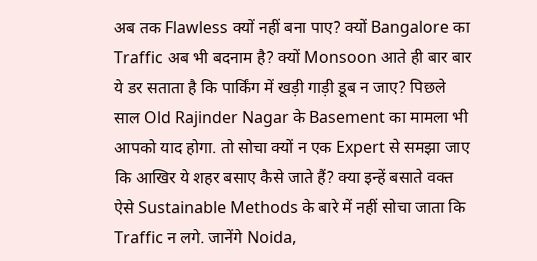अब तक Flawless क्यों नहीं बना पाए? क्यों Bangalore का Traffic अब भी बदनाम है? क्यों Monsoon आते ही बार बार ये डर सताता है कि पार्किंग में खड़ी गाड़ी डूब न जाए? पिछले साल Old Rajinder Nagar के Basement का मामला भी आपको याद होगा. तो सोचा क्यों न एक Expert से समझा जाए कि आखिर ये शहर बसाए कैसे जाते हैं? क्या इन्हें बसाते वक्त ऐसे Sustainable Methods के बारे में नहीं सोचा जाता कि Traffic न लगे. जानेंगे Noida,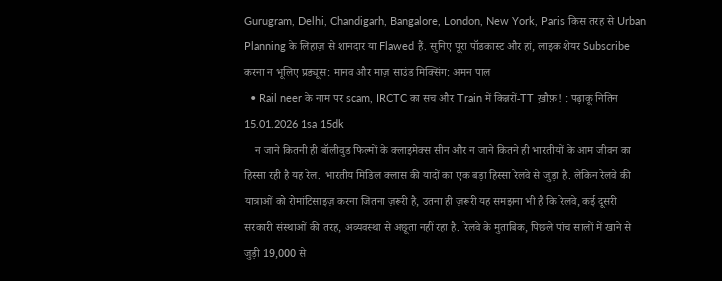Gurugram, Delhi, Chandigarh, Bangalore, London, New York, Paris किस तरह से Urban Planning के लिहाज़ से शानदार या Flawed हैं. सुनिए पूरा पॉडकास्ट और हां, लाइक शेयर Subscribe करना न भूलिए प्रड्यूस: मानव और माज़ साउंड मिक्सिंग: अमन पाल
  • Rail neer के नाम पर scam, IRCTC का सच और Train में किन्नरों-TT ख़ौफ़! : पढ़ाकू नितिन 15.01.2026 1sa 15dk
    न जाने कितनी ही बॉलीवुड फिल्मों के क्लाइमेक्स सीन और न जाने कितने ही भारतीयों के आम जीवन का हिस्सा रही है यह रेल. भारतीय मिडिल क्लास की यादों का एक बड़ा हिस्सा रेलवे से जुड़ा है. लेकिन रेलवे की यात्राओं को रोमांटिसाइज़ करना जितना ज़रूरी है, उतना ही ज़रूरी यह समझना भी है कि रेलवे, कई दूसरी सरकारी संस्थाओं की तरह, अव्यवस्था से अछूता नहीं रहा है. रेलवे के मुताबिक, पिछले पांच सालों में खाने से जुड़ी 19,000 से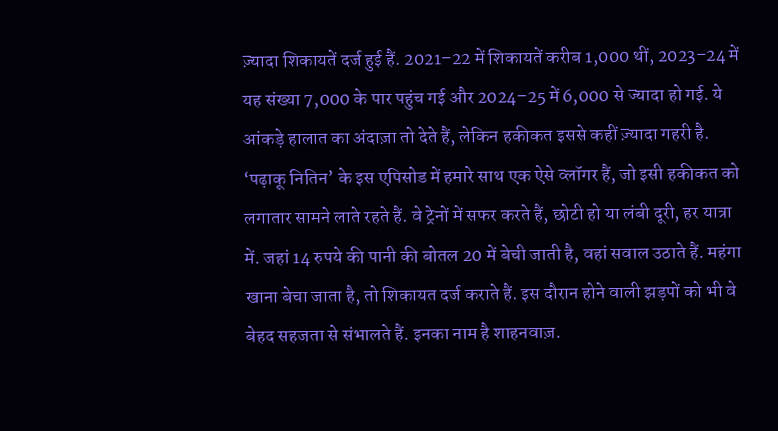ज़्यादा शिकायतें दर्ज हुई हैं. 2021–22 में शिकायतें करीब 1,000 थीं, 2023–24 में यह संख्या 7,000 के पार पहुंच गई और 2024–25 में 6,000 से ज्यादा हो गई. ये आंकड़े हालात का अंदाज़ा तो देते हैं, लेकिन हकीकत इससे कहीं ज़्यादा गहरी है. ‘पढ़ाकू नितिन’ के इस एपिसोड में हमारे साथ एक ऐसे व्लॉगर हैं, जो इसी हकीकत को लगातार सामने लाते रहते हैं. वे ट्रेनों में सफर करते हैं, छोटी हो या लंबी दूरी, हर यात्रा में. जहां 14 रुपये की पानी की बोतल 20 में बेची जाती है, वहां सवाल उठाते हैं. महंगा खाना बेचा जाता है, तो शिकायत दर्ज कराते हैं. इस दौरान होने वाली झड़पों को भी वे बेहद सहजता से संभालते हैं. इनका नाम है शाहनवाज़.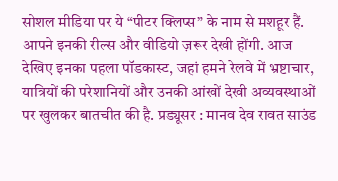सोशल मीडिया पर ये “पीटर क्लिप्स” के नाम से मशहूर हैं. आपने इनकी रील्स और वीडियो ज़रूर देखी होंगी. आज देखिए इनका पहला पॉडकास्ट, जहां हमने रेलवे में भ्रष्टाचार, यात्रियों की परेशानियों और उनकी आंखों देखी अव्यवस्थाओं पर खुलकर बातचीत की है. प्रड्यूसर : मानव देव रावत साउंड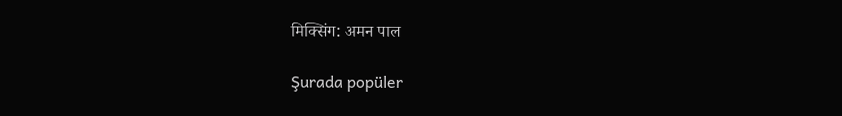मिक्सिंग: अमन पाल

Şurada popüler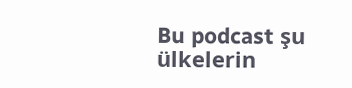Bu podcast şu ülkelerin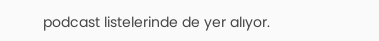podcast listelerinde de yer alıyor.